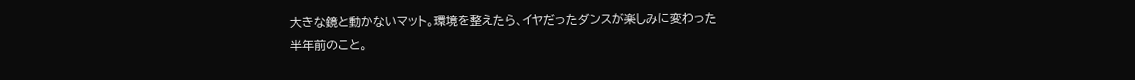大きな鏡と動かないマット。環境を整えたら、イヤだったダンスが楽しみに変わった
半年前のこと。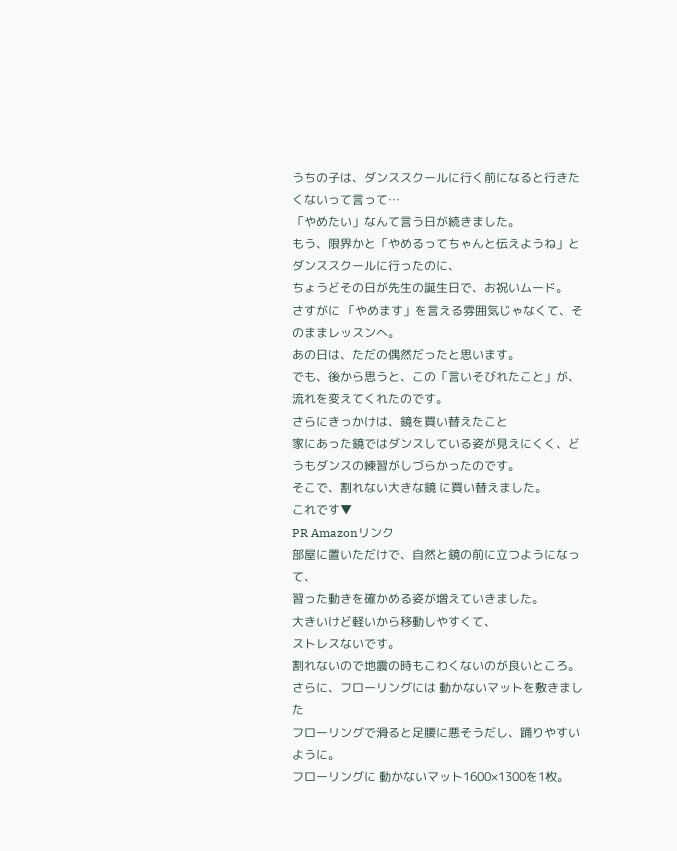うちの子は、ダンススクールに行く前になると行きたくないって言って…
「やめたい」なんて言う日が続きました。
もう、限界かと「やめるってちゃんと伝えようね」とダンススクールに行ったのに、
ちょうどその日が先生の誕生日で、お祝いムード。
さすがに 「やめます」を言える雰囲気じゃなくて、そのままレッスンへ。
あの日は、ただの偶然だったと思います。
でも、後から思うと、この「言いそびれたこと」が、流れを変えてくれたのです。
さらにきっかけは、鏡を買い替えたこと
家にあった鏡ではダンスしている姿が見えにくく、どうもダンスの練習がしづらかったのです。
そこで、割れない大きな鏡 に買い替えました。
これです▼
PR Amazonリンク
部屋に置いただけで、自然と鏡の前に立つようになって、
習った動きを確かめる姿が増えていきました。
大きいけど軽いから移動しやすくて、
ストレスないです。
割れないので地震の時もこわくないのが良いところ。
さらに、フローリングには 動かないマットを敷きました
フローリングで滑ると足腰に悪そうだし、踊りやすいように。
フローリングに 動かないマット1600×1300を1枚。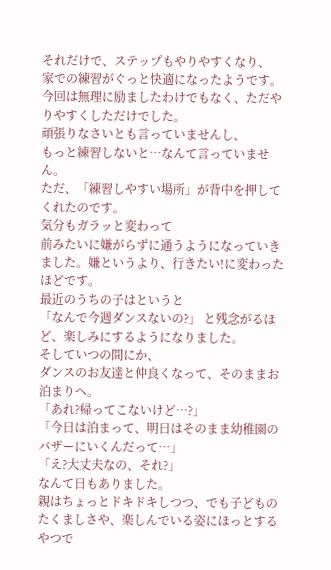それだけで、ステップもやりやすくなり、
家での練習がぐっと快適になったようです。
今回は無理に励ましたわけでもなく、ただやりやすくしただけでした。
頑張りなさいとも言っていませんし、
もっと練習しないと…なんて言っていません。
ただ、「練習しやすい場所」が背中を押してくれたのです。
気分もガラッと変わって
前みたいに嫌がらずに通うようになっていきました。嫌というより、行きたい!に変わったほどです。
最近のうちの子はというと
「なんで今週ダンスないの?」 と残念がるほど、楽しみにするようになりました。
そしていつの間にか、
ダンスのお友達と仲良くなって、そのままお泊まりへ。
「あれ?帰ってこないけど…?」
「今日は泊まって、明日はそのまま幼稚園のバザーにいくんだって…」
「え?大丈夫なの、それ?」
なんて日もありました。
親はちょっとドキドキしつつ、でも子どものたくましさや、楽しんでいる姿にほっとするやつで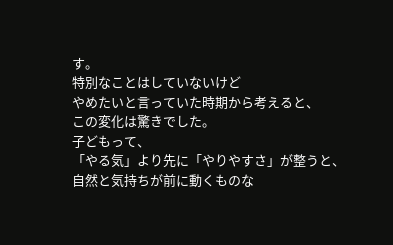す。
特別なことはしていないけど
やめたいと言っていた時期から考えると、
この変化は驚きでした。
子どもって、
「やる気」より先に「やりやすさ」が整うと、
自然と気持ちが前に動くものな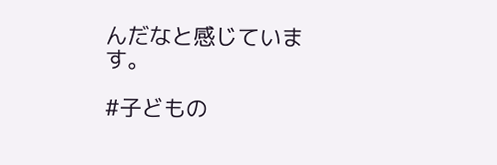んだなと感じています。

#子どもの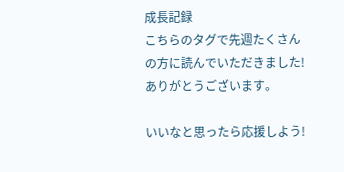成長記録
こちらのタグで先週たくさんの方に読んでいただきました!ありがとうございます。

いいなと思ったら応援しよう!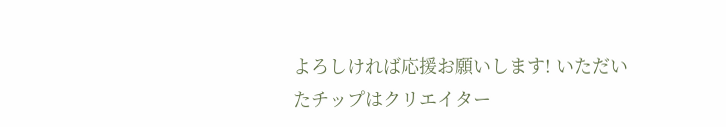よろしければ応援お願いします! いただいたチップはクリエイター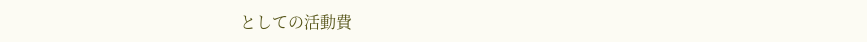としての活動費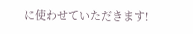に使わせていただきます!